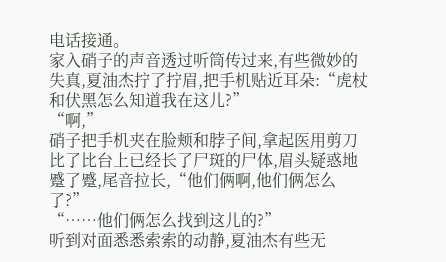电话接通。
家入硝子的声音透过听筒传过来,有些微妙的失真,夏油杰拧了拧眉,把手机贴近耳朵:“虎杖和伏黑怎么知道我在这儿?”
“啊,”
硝子把手机夹在脸颊和脖子间,拿起医用剪刀比了比台上已经长了尸斑的尸体,眉头疑惑地蹙了蹙,尾音拉长,“他们俩啊,他们俩怎么了?”
“……他们俩怎么找到这儿的?”
听到对面悉悉索索的动静,夏油杰有些无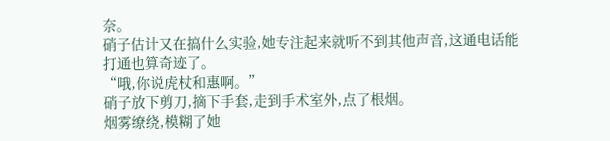奈。
硝子估计又在搞什么实验,她专注起来就听不到其他声音,这通电话能打通也算奇迹了。
“哦,你说虎杖和惠啊。”
硝子放下剪刀,摘下手套,走到手术室外,点了根烟。
烟雾缭绕,模糊了她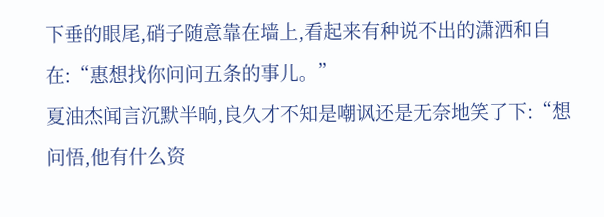下垂的眼尾,硝子随意靠在墙上,看起来有种说不出的潇洒和自在:“惠想找你问问五条的事儿。”
夏油杰闻言沉默半晌,良久才不知是嘲讽还是无奈地笑了下:“想问悟,他有什么资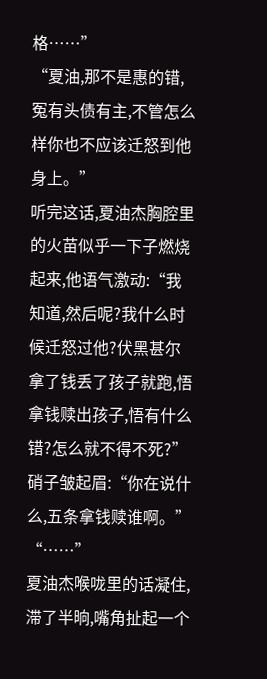格……”
“夏油,那不是惠的错,冤有头债有主,不管怎么样你也不应该迁怒到他身上。”
听完这话,夏油杰胸腔里的火苗似乎一下子燃烧起来,他语气激动:“我知道,然后呢?我什么时候迁怒过他?伏黑甚尔拿了钱丢了孩子就跑,悟拿钱赎出孩子,悟有什么错?怎么就不得不死?”
硝子皱起眉:“你在说什么,五条拿钱赎谁啊。”
“……”
夏油杰喉咙里的话凝住,滞了半晌,嘴角扯起一个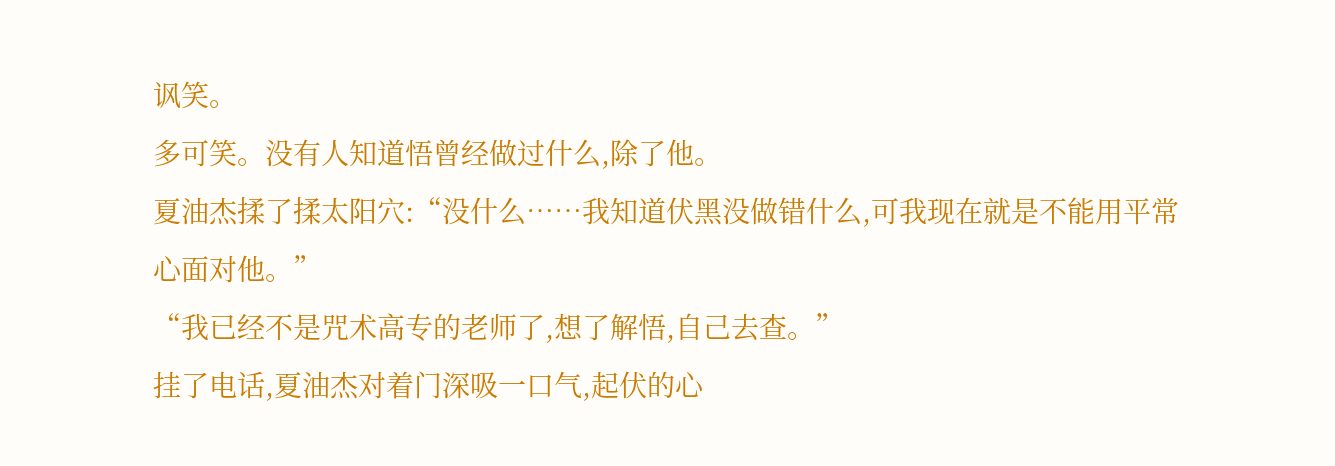讽笑。
多可笑。没有人知道悟曾经做过什么,除了他。
夏油杰揉了揉太阳穴:“没什么……我知道伏黑没做错什么,可我现在就是不能用平常心面对他。”
“我已经不是咒术高专的老师了,想了解悟,自己去查。”
挂了电话,夏油杰对着门深吸一口气,起伏的心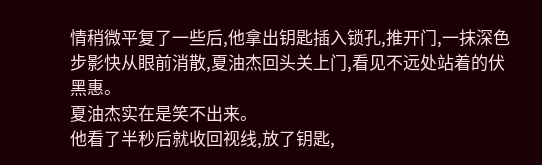情稍微平复了一些后,他拿出钥匙插入锁孔,推开门,一抹深色步影快从眼前消散,夏油杰回头关上门,看见不远处站着的伏黑惠。
夏油杰实在是笑不出来。
他看了半秒后就收回视线,放了钥匙,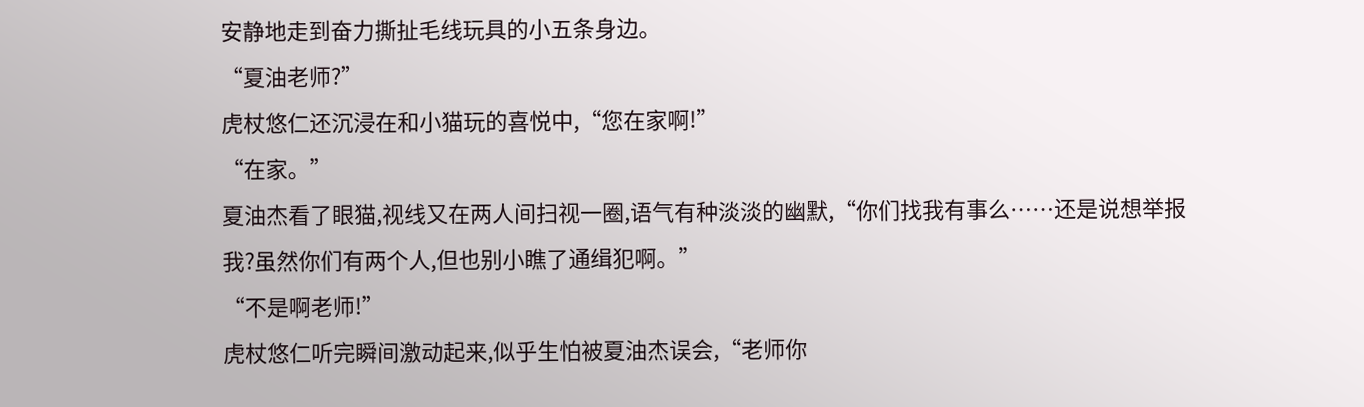安静地走到奋力撕扯毛线玩具的小五条身边。
“夏油老师?”
虎杖悠仁还沉浸在和小猫玩的喜悦中,“您在家啊!”
“在家。”
夏油杰看了眼猫,视线又在两人间扫视一圈,语气有种淡淡的幽默,“你们找我有事么……还是说想举报我?虽然你们有两个人,但也别小瞧了通缉犯啊。”
“不是啊老师!”
虎杖悠仁听完瞬间激动起来,似乎生怕被夏油杰误会,“老师你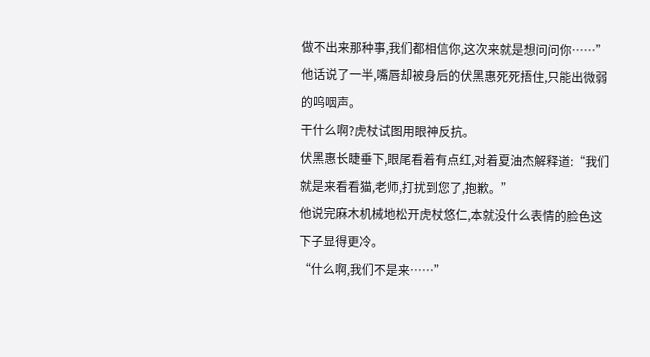做不出来那种事,我们都相信你,这次来就是想问问你……”
他话说了一半,嘴唇却被身后的伏黑惠死死捂住,只能出微弱的呜咽声。
干什么啊?虎杖试图用眼神反抗。
伏黑惠长睫垂下,眼尾看着有点红,对着夏油杰解释道:“我们就是来看看猫,老师,打扰到您了,抱歉。”
他说完麻木机械地松开虎杖悠仁,本就没什么表情的脸色这下子显得更冷。
“什么啊,我们不是来……”